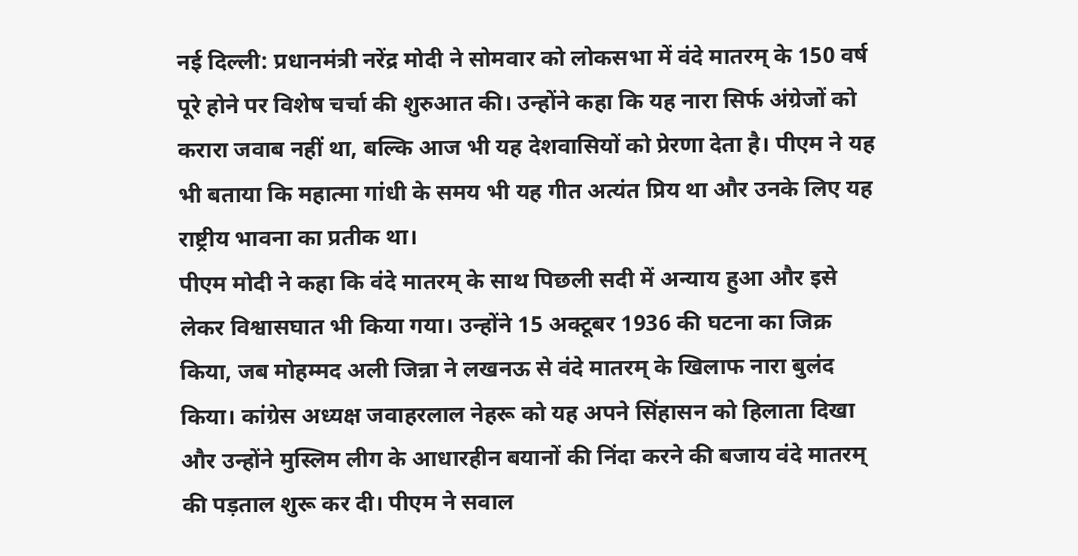नई दिल्ली: प्रधानमंत्री नरेंद्र मोदी ने सोमवार को लोकसभा में वंदे मातरम् के 150 वर्ष पूरे होने पर विशेष चर्चा की शुरुआत की। उन्होंने कहा कि यह नारा सिर्फ अंग्रेजों को करारा जवाब नहीं था, बल्कि आज भी यह देशवासियों को प्रेरणा देता है। पीएम ने यह भी बताया कि महात्मा गांधी के समय भी यह गीत अत्यंत प्रिय था और उनके लिए यह राष्ट्रीय भावना का प्रतीक था।
पीएम मोदी ने कहा कि वंदे मातरम् के साथ पिछली सदी में अन्याय हुआ और इसे लेकर विश्वासघात भी किया गया। उन्होंने 15 अक्टूबर 1936 की घटना का जिक्र किया, जब मोहम्मद अली जिन्ना ने लखनऊ से वंदे मातरम् के खिलाफ नारा बुलंद किया। कांग्रेस अध्यक्ष जवाहरलाल नेहरू को यह अपने सिंहासन को हिलाता दिखा और उन्होंने मुस्लिम लीग के आधारहीन बयानों की निंदा करने की बजाय वंदे मातरम् की पड़ताल शुरू कर दी। पीएम ने सवाल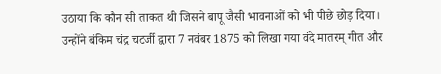उठाया कि कौन सी ताकत थी जिसने बापू जैसी भावनाओं को भी पीछे छोड़ दिया।
उन्होंने बंकिम चंद्र चटर्जी द्वारा 7 नवंबर 1875 को लिखा गया वंदे मातरम् गीत और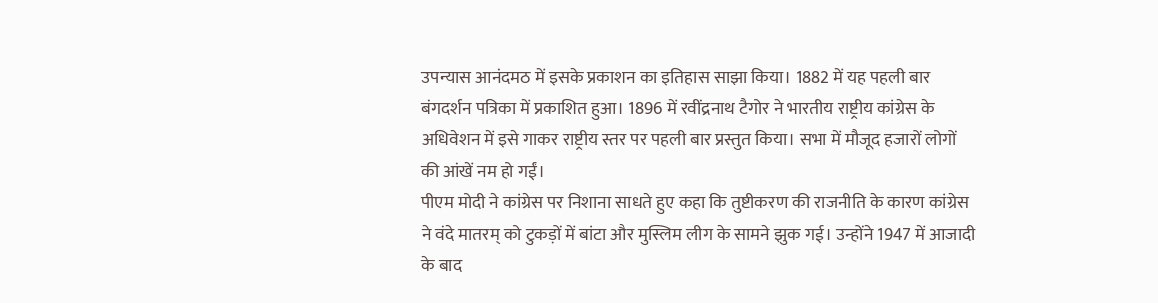उपन्यास आनंदमठ में इसके प्रकाशन का इतिहास साझा किया। 1882 में यह पहली बार बंगदर्शन पत्रिका में प्रकाशित हुआ। 1896 में रवींद्रनाथ टैगोर ने भारतीय राष्ट्रीय कांग्रेस के अधिवेशन में इसे गाकर राष्ट्रीय स्तर पर पहली बार प्रस्तुत किया। सभा में मौजूद हजारों लोगों की आंखें नम हो गईं।
पीएम मोदी ने कांग्रेस पर निशाना साधते हुए कहा कि तुष्टीकरण की राजनीति के कारण कांग्रेस ने वंदे मातरम् को टुकड़ों में बांटा और मुस्लिम लीग के सामने झुक गई। उन्होंने 1947 में आजादी के बाद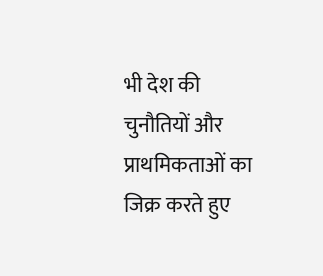भी देश की चुनौतियों और प्राथमिकताओं का जिक्र करते हुए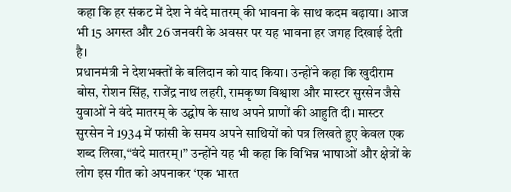कहा कि हर संकट में देश ने वंदे मातरम् की भावना के साथ कदम बढ़ाया। आज भी 15 अगस्त और 26 जनवरी के अवसर पर यह भावना हर जगह दिखाई देती है।
प्रधानमंत्री ने देशभक्तों के बलिदान को याद किया। उन्होंने कहा कि खुदीराम बोस, रोशन सिंह, राजेंद्र नाथ लहरी, रामकृष्ण विश्वाश और मास्टर सुरसेन जैसे युवाओं ने वंदे मातरम् के उद्घोष के साथ अपने प्राणों की आहुति दी। मास्टर सुरसेन ने 1934 में फांसी के समय अपने साथियों को पत्र लिखते हुए केवल एक शब्द लिखा,“वंदे मातरम्।” उन्होंने यह भी कहा कि विभिन्न भाषाओं और क्षेत्रों के लोग इस गीत को अपनाकर ‘एक भारत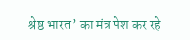श्रेष्ठ भारत’ का मंत्र पेश कर रहे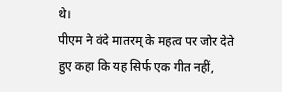थे।
पीएम ने वंदे मातरम् के महत्व पर जोर देते हुए कहा कि यह सिर्फ एक गीत नहीं,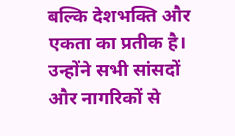बल्कि देशभक्ति और एकता का प्रतीक है। उन्होंने सभी सांसदों और नागरिकों से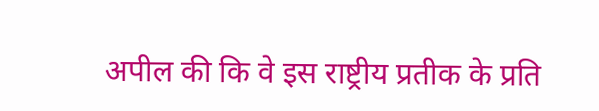अपील की कि वे इस राष्ट्रीय प्रतीक के प्रति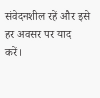संवेदनशील रहें और इसे हर अवसर पर याद करें।